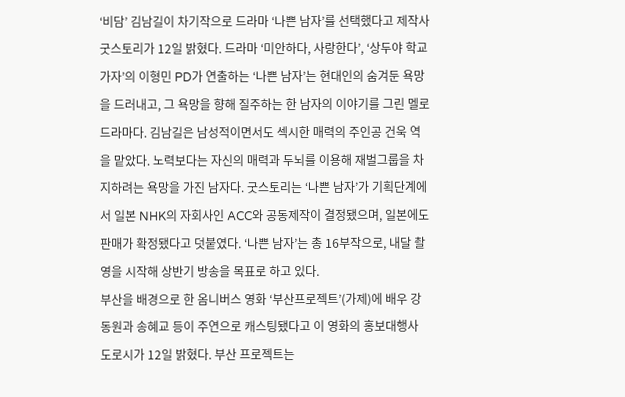‘비담’ 김남길이 차기작으로 드라마 ‘나쁜 남자’를 선택했다고 제작사 굿스토리가 12일 밝혔다. 드라마 ‘미안하다, 사랑한다’, ‘상두야 학교 가자’의 이형민 PD가 연출하는 ‘나쁜 남자’는 현대인의 숨겨둔 욕망을 드러내고, 그 욕망을 향해 질주하는 한 남자의 이야기를 그린 멜로 드라마다. 김남길은 남성적이면서도 섹시한 매력의 주인공 건욱 역을 맡았다. 노력보다는 자신의 매력과 두뇌를 이용해 재벌그룹을 차지하려는 욕망을 가진 남자다. 굿스토리는 ‘나쁜 남자’가 기획단계에서 일본 NHK의 자회사인 ACC와 공동제작이 결정됐으며, 일본에도 판매가 확정됐다고 덧붙였다. ‘나쁜 남자’는 총 16부작으로, 내달 촬영을 시작해 상반기 방송을 목표로 하고 있다.
부산을 배경으로 한 옴니버스 영화 ‘부산프로젝트’(가제)에 배우 강동원과 송혜교 등이 주연으로 캐스팅됐다고 이 영화의 홍보대행사 도로시가 12일 밝혔다. 부산 프로젝트는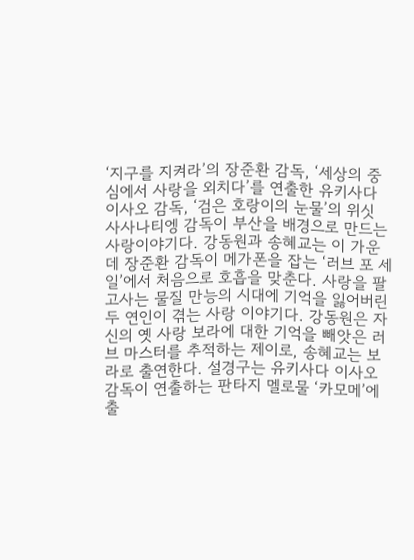‘지구를 지켜라’의 장준환 감독, ‘세상의 중심에서 사랑을 외치다’를 연출한 유키사다 이사오 감독, ‘검은 호랑이의 눈물’의 위싯 사사나티엥 감독이 부산을 배경으로 만드는 사랑이야기다. 강동원과 송혜교는 이 가운데 장준환 감독이 메가폰을 잡는 ‘러브 포 세일’에서 처음으로 호흡을 맞춘다. 사랑을 팔고사는 물질 만능의 시대에 기억을 잃어버린 두 연인이 겪는 사랑 이야기다. 강동원은 자신의 옛 사랑 보라에 대한 기억을 빼앗은 러브 마스터를 추적하는 제이로, 송혜교는 보라로 출연한다. 설경구는 유키사다 이사오 감독이 연출하는 판타지 멜로물 ‘카모메’에 출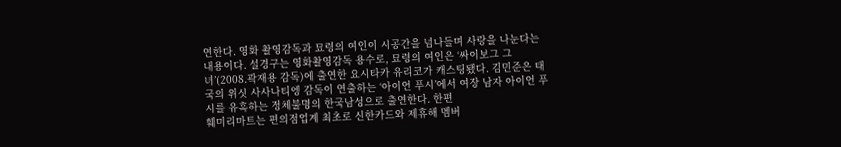연한다. 영화 촬영감독과 묘령의 여인이 시공간을 넘나들며 사랑을 나눈다는 내용이다. 설경구는 영화촬영감독 용수로, 묘령의 여인은 ‘싸이보그 그녀’(2008.곽재용 감독)에 출연한 요시타카 유리코가 캐스팅됐다. 김민준은 태국의 위싯 사사나티엥 감독이 연출하는 ‘아이언 푸시’에서 여장 남자 아이언 푸시를 유혹하는 정체불명의 한국남성으로 출연한다. 한편
훼미리마트는 편의점업계 최초로 신한카드와 제휴해 멤버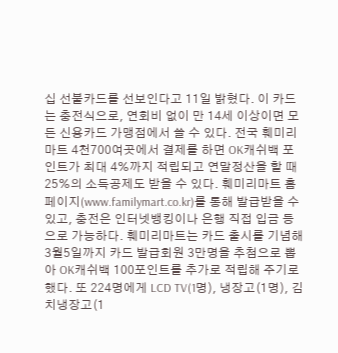십 선불카드를 선보인다고 11일 밝혔다. 이 카드는 충전식으로, 연회비 없이 만 14세 이상이면 모든 신용카드 가맹점에서 쓸 수 있다. 전국 훼미리마트 4천700여곳에서 결제를 하면 OK캐쉬백 포인트가 최대 4%까지 적립되고 연말정산을 할 때 25%의 소득공제도 받을 수 있다. 훼미리마트 홈페이지(www.familymart.co.kr)를 통해 발급받을 수 있고, 충전은 인터넷뱅킹이나 은행 직접 입금 등으로 가능하다. 훼미리마트는 카드 출시를 기념해 3월5일까지 카드 발급회원 3만명을 추첨으로 뽑아 OK캐쉬백 100포인트를 추가로 적립해 주기로 했다. 또 224명에게 LCD TV(1명), 냉장고(1명), 김치냉장고(1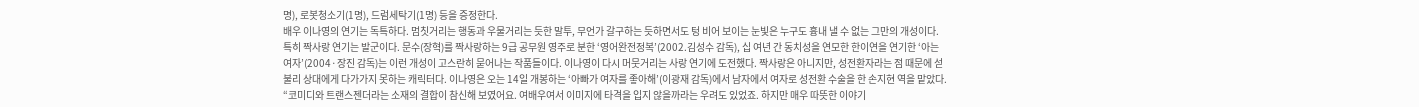명), 로봇청소기(1명), 드럼세탁기(1명) 등을 증정한다.
배우 이나영의 연기는 독특하다. 멈칫거리는 행동과 우물거리는 듯한 말투, 무언가 갈구하는 듯하면서도 텅 비어 보이는 눈빛은 누구도 흉내 낼 수 없는 그만의 개성이다. 특히 짝사랑 연기는 발군이다. 문수(장혁)를 짝사랑하는 9급 공무원 영주로 분한 ‘영어완전정복’(2002.김성수 감독), 십 여년 간 동치성을 연모한 한이연을 연기한 ‘아는 여자’(2004·장진 감독)는 이런 개성이 고스란히 묻어나는 작품들이다. 이나영이 다시 머뭇거리는 사랑 연기에 도전했다. 짝사랑은 아니지만, 성전환자라는 점 때문에 섣불리 상대에게 다가가지 못하는 캐릭터다. 이나영은 오는 14일 개봉하는 ‘아빠가 여자를 좋아해’(이광재 감독)에서 남자에서 여자로 성전환 수술을 한 손지현 역을 맡았다. “코미디와 트랜스젠더라는 소재의 결합이 참신해 보였어요. 여배우여서 이미지에 타격을 입지 않을까라는 우려도 있었죠. 하지만 매우 따뜻한 이야기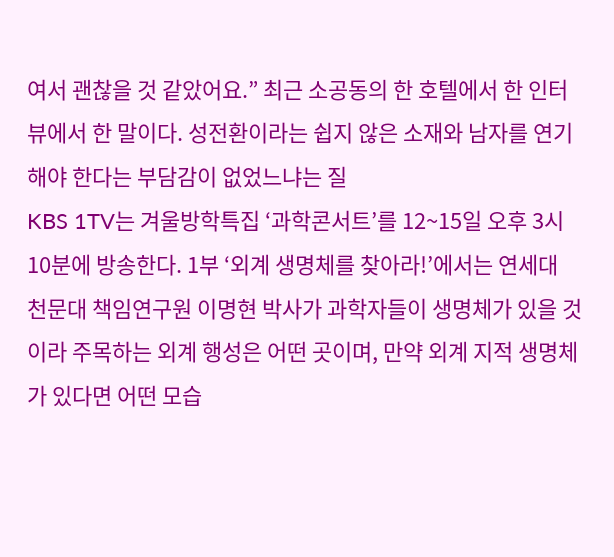여서 괜찮을 것 같았어요.” 최근 소공동의 한 호텔에서 한 인터뷰에서 한 말이다. 성전환이라는 쉽지 않은 소재와 남자를 연기해야 한다는 부담감이 없었느냐는 질
KBS 1TV는 겨울방학특집 ‘과학콘서트’를 12~15일 오후 3시10분에 방송한다. 1부 ‘외계 생명체를 찾아라!’에서는 연세대 천문대 책임연구원 이명현 박사가 과학자들이 생명체가 있을 것이라 주목하는 외계 행성은 어떤 곳이며, 만약 외계 지적 생명체가 있다면 어떤 모습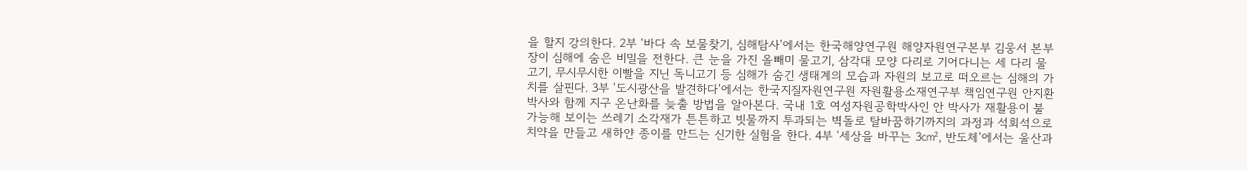을 할지 강의한다. 2부 ‘바다 속 보물찾기, 심해탐사’에서는 한국해양연구원 해양자원연구본부 김웅서 본부장이 심해에 숨은 비밀을 전한다. 큰 눈을 가진 올빼미 물고기, 삼각대 모양 다리로 기어다니는 세 다리 물고기, 무시무시한 이빨을 지닌 독니고기 등 심해가 숨긴 생태계의 모습과 자원의 보고로 떠오르는 심해의 가치를 살핀다. 3부 ‘도시광산을 발견하다’에서는 한국지질자원연구원 자원활용소재연구부 책임연구원 안지환 박사와 함께 지구 온난화를 늦출 방법을 알아본다. 국내 1호 여성자원공학박사인 안 박사가 재활용이 불가능해 보이는 쓰레기 소각재가 튼튼하고 빗물까지 투과되는 벽돌로 탈바꿈하기까지의 과정과 석회석으로 치약을 만들고 새하얀 종이를 만드는 신기한 실험을 한다. 4부 ‘세상을 바꾸는 3㎠, 반도체’에서는 울산과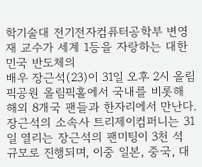학기술대 전기전자컴퓨터공학부 변영재 교수가 세계 1등을 자랑하는 대한민국 반도체의
배우 장근석(23)이 31일 오후 2시 올림픽공원 올림픽홀에서 국내를 비롯해 해외 8개국 팬들과 한자리에서 만난다. 장근석의 소속사 트리제이컴퍼니는 31일 열리는 장근석의 팬미팅이 3천 석 규모로 진행되며, 이중 일본, 중국, 대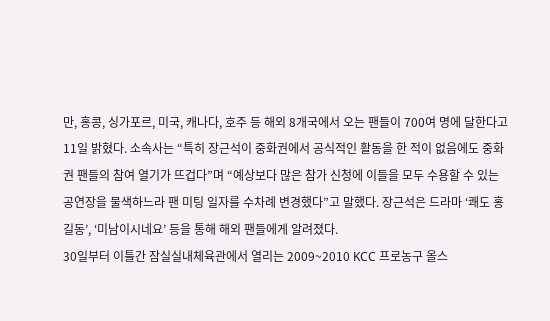만, 홍콩, 싱가포르, 미국, 캐나다, 호주 등 해외 8개국에서 오는 팬들이 700여 명에 달한다고 11일 밝혔다. 소속사는 “특히 장근석이 중화권에서 공식적인 활동을 한 적이 없음에도 중화권 팬들의 참여 열기가 뜨겁다”며 “예상보다 많은 참가 신청에 이들을 모두 수용할 수 있는 공연장을 물색하느라 팬 미팅 일자를 수차례 변경했다”고 말했다. 장근석은 드라마 ‘쾌도 홍길동’, ‘미남이시네요’ 등을 통해 해외 팬들에게 알려졌다.
30일부터 이틀간 잠실실내체육관에서 열리는 2009~2010 KCC 프로농구 올스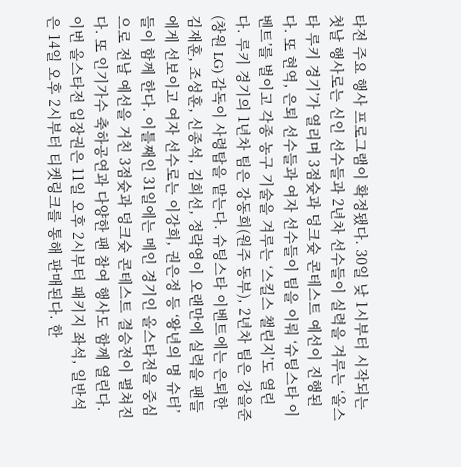타전 주요 행사 프로그램이 확정됐다. 30일 낮 1시부터 시작되는 첫날 행사로는 신인 선수들과 2년차 선수들이 실력을 겨루는 ‘올스타 루키 경기’가 열리며 3점슛과 덩크슛 콘테스트 예선이 진행된다. 또 현역, 은퇴 선수들과 여자 선수들이 팀을 이뤄 ‘슈팅스타 이벤트’를 벌이고 각종 농구 기술을 겨루는 ‘스킬스 챌린지’도 열린다. 루키 경기의 1년차 팀은 강동희(원주 동부), 2년차 팀은 강을준(창원 LG) 감독이 사령탑을 맡는다. 슈팅스타 이벤트에는 은퇴한 김재훈, 조성훈, 신종석, 김희선, 정락영이 오랜만에 실력을 팬들에게 선보이고 여자 선수로는 이강희, 권은정 등 ‘왕년의 명 슈터’들이 함께 한다. 이틀째인 31일에는 메인 경기인 올스타전을 중심으로 전날 예선을 거친 3점슛과 덩크슛 콘테스트 결승전이 펼쳐진다. 또 인기가수 축하공연과 다양한 팬 참여 행사도 함께 열린다. 이번 올스타전 입장권은 11일 오후 2시부터 패키지 좌석, 일반석은 14일 오후 2시부터 티켓링크를 통해 판매된다. 한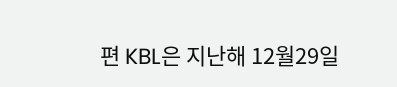편 KBL은 지난해 12월29일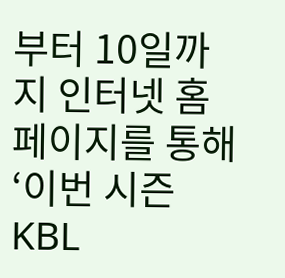부터 10일까지 인터넷 홈페이지를 통해 ‘이번 시즌 KBL